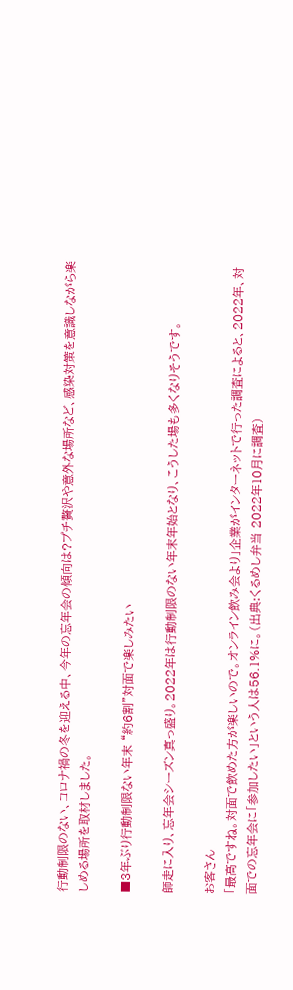行動制限のない、コロナ禍の冬を迎える中、今年の忘年会の傾向は?プチ贅沢や意外な場所など、感染対策を意識しながら楽しめる場所を取材しました。

■3年ぶり行動制限ない年末 “約6割”対面で楽しみたい

師走に入り、忘年会シーズン真っ盛り。2022年は行動制限のない年末年始となり、こうした場も多くなりそうです。

お客さん
「最高ですね。対面で飲めた方が楽しいので。オンライン飲み会より」企業がインターネットで行った調査によると、2022年、対面での忘年会に「参加したい」という人は56.1%に。(出典:くるめし弁当 2022年10月に調査)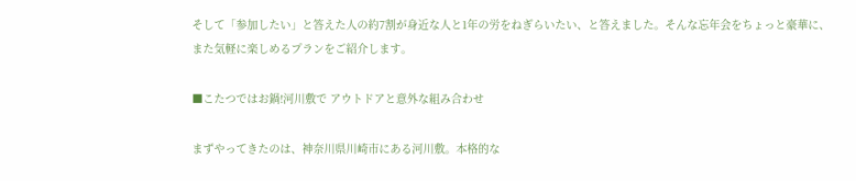そして「参加したい」と答えた人の約7割が身近な人と1年の労をねぎらいたい、と答えました。そんな忘年会をちょっと豪華に、また気軽に楽しめるプランをご紹介します。

■こたつではお鍋!河川敷で アウトドアと意外な組み合わせ

まずやってきたのは、神奈川県川崎市にある河川敷。本格的な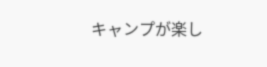キャンプが楽し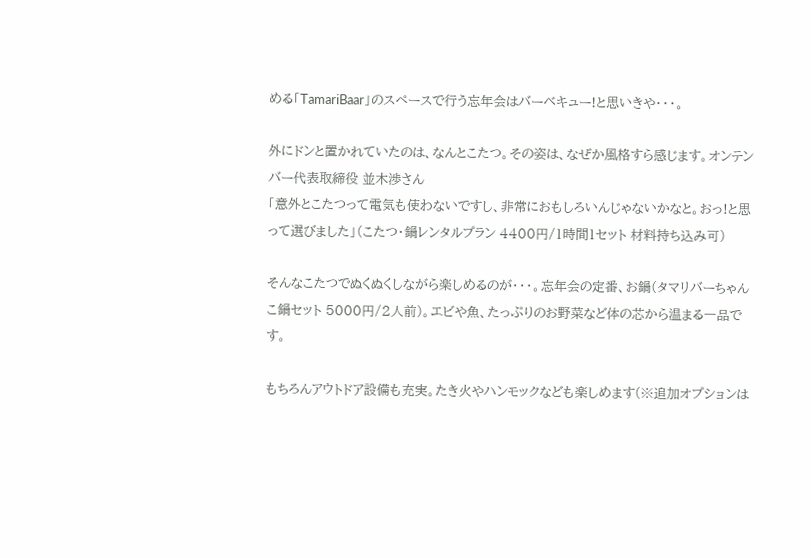める「TamariBaar」のスペースで行う忘年会はバーベキュー!と思いきや・・・。

外にドンと置かれていたのは、なんとこたつ。その姿は、なぜか風格すら感じます。オンテンバー代表取締役 並木渉さん
「意外とこたつって電気も使わないですし、非常におもしろいんじゃないかなと。おっ!と思って選びました」(こたつ・鍋レンタルプラン 4400円/1時間1セット 材料持ち込み可)

そんなこたつでぬくぬくしながら楽しめるのが・・・。忘年会の定番、お鍋(タマリバーちゃんこ鍋セット 5000円/2人前)。エビや魚、たっぷりのお野菜など体の芯から温まる一品です。

もちろんアウトドア設備も充実。たき火やハンモックなども楽しめます(※追加オプションは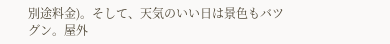別途料金)。そして、天気のいい日は景色もバツグン。屋外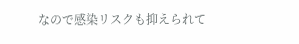なので感染リスクも抑えられて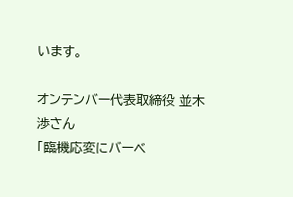います。

オンテンバー代表取締役 並木渉さん
「臨機応変にバーベ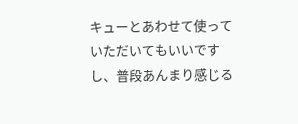キューとあわせて使っていただいてもいいですし、普段あんまり感じる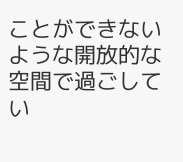ことができないような開放的な空間で過ごしてい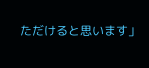ただけると思います」